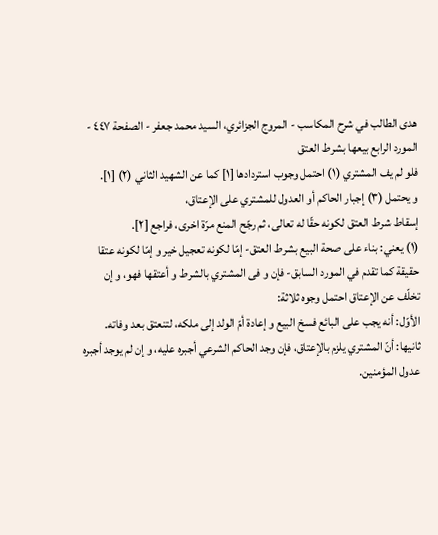هدى الطالب في شرح المكاسب - المروج الجزائري، السيد محمد جعفر - الصفحة ٤٤٧ - المورد الرابع بيعها بشرط العتق
فلو لم يف المشتري (١) احتمل وجوب استردادها [١] كما عن الشهيد الثاني (٢) [١].
و يحتمل (٣) إجبار الحاكم أو العدول للمشتري على الإعتاق،
إسقاط شرط العتق لكونه حقّا له تعالى، ثم رجّح المنع مرّة اخرى، فراجع [٢].
(١) يعني: بناء على صحة البيع بشرط العتق- إمّا لكونه تعجيل خير و إمّا لكونه عتقا حقيقة كما تقدم في المورد السابق- فإن و فى المشتري بالشرط و أعتقها فهو، و إن تخلّف عن الإعتاق احتمل وجوه ثلاثة:
الأوّل: أنه يجب على البائع فسخ البيع و إعادة أمّ الولد إلى ملكه، لتنعتق بعد وفاته.
ثانيها: أنّ المشتري يلزم بالإعتاق، فإن وجد الحاكم الشرعي أجبره عليه، و إن لم يوجد أجبره عدول المؤمنين.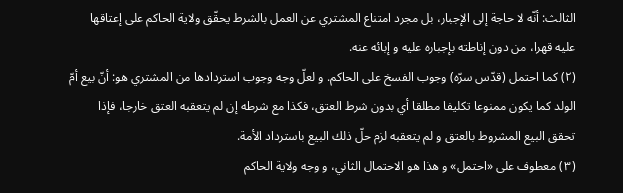الثالث: أنّه لا حاجة إلى الإجبار، بل مجرد امتناع المشتري عن العمل بالشرط يحقّق ولاية الحاكم على إعتاقها عليه قهرا، من دون إناطته بإجباره عليه و إبائه عنه.
(٢) كما احتمل (قدّس سرّه) وجوب الفسخ على الحاكم. و لعلّ وجه وجوب استردادها من المشتري هو: أنّ بيع أمّ الولد كما يكون ممنوعا تكليفا مطلقا أي بدون شرط العتق، فكذا مع شرطه إن لم يتعقبه العتق خارجا، فإذا تحقق البيع المشروط بالعتق و لم يتعقبه لزم حلّ ذلك البيع باسترداد الأمة.
(٣) معطوف على «احتمل» و هذا هو الاحتمال الثاني، و وجه ولاية الحاكم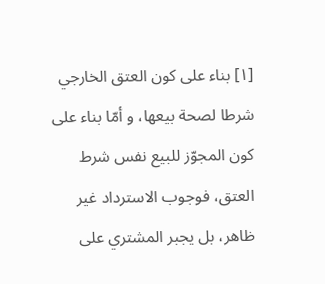[١] بناء على كون العتق الخارجي شرطا لصحة بيعها، و أمّا بناء على كون المجوّز للبيع نفس شرط العتق، فوجوب الاسترداد غير ظاهر، بل يجبر المشتري على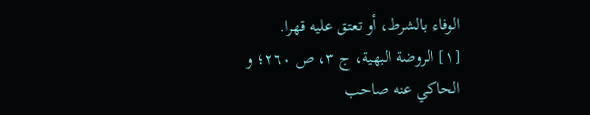الوفاء بالشرط، أو تعتق عليه قهرا.
[١] الروضة البهية، ج ٣، ص ٢٦٠؛ و الحاكي عنه صاحب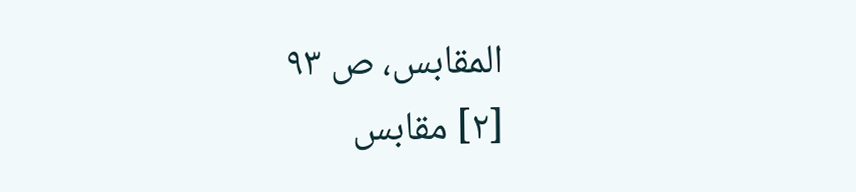المقابس، ص ٩٣
[٢] مقابس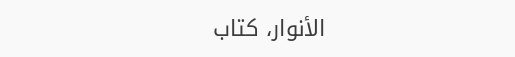الأنوار، كتاب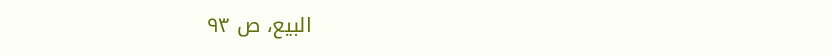البيع، ص ٩٣